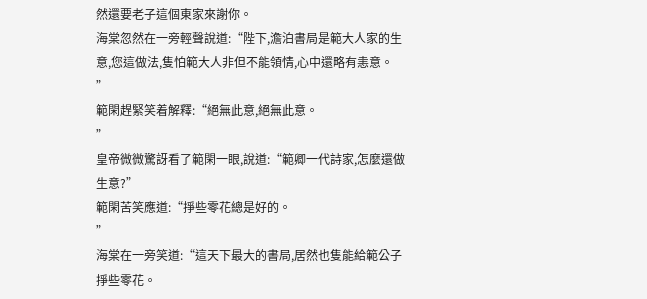然還要老子這個東家來謝你。
海棠忽然在一旁輕聲說道:“陛下,澹泊書局是範大人家的生意,您這做法,隻怕範大人非但不能領情,心中還略有恚意。
”
範閑趕緊笑着解釋:“絕無此意,絕無此意。
”
皇帝微微驚訝看了範閑一眼,說道:“範卿一代詩家,怎麼還做生意?”
範閑苦笑應道:“掙些零花總是好的。
”
海棠在一旁笑道:“這天下最大的書局,居然也隻能給範公子掙些零花。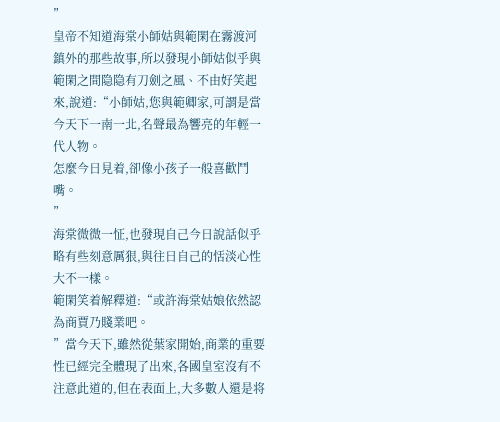”
皇帝不知道海棠小師姑與範閑在霧渡河鎮外的那些故事,所以發現小師姑似乎與範閑之間隐隐有刀劍之風、不由好笑起來,說道:“小師姑,您與範卿家,可謂是當今天下一南一北,名聲最為響亮的年輕一代人物。
怎麼今日見着,卻像小孩子一般喜歡鬥嘴。
”
海棠微微一怔,也發現自己今日說話似乎略有些刻意厲狠,與往日自己的恬淡心性大不一樣。
範閑笑着解釋道:“或許海棠姑娘依然認為商賈乃賤業吧。
”當今天下,雖然從葉家開始,商業的重要性已經完全體現了出來,各國皇室沒有不注意此道的,但在表面上,大多數人還是将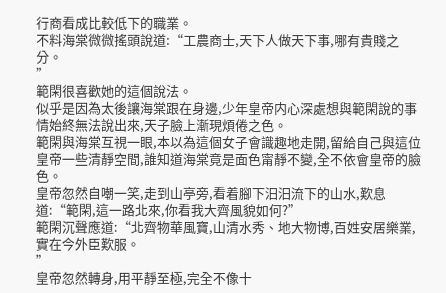行商看成比較低下的職業。
不料海棠微微搖頭說道:“工農商士,天下人做天下事,哪有貴賤之分。
”
範閑很喜歡她的這個說法。
似乎是因為太後讓海棠跟在身邊,少年皇帝内心深處想與範閑說的事情始終無法說出來,天子臉上漸現煩倦之色。
範閑與海棠互視一眼,本以為這個女子會識趣地走開,留給自己與這位皇帝一些清靜空間,誰知道海棠竟是面色甯靜不變,全不依會皇帝的臉色。
皇帝忽然自嘲一笑,走到山亭旁,看着腳下汩汩流下的山水,歎息道:“範閑,這一路北來,你看我大齊風貌如何?”
範閑沉聲應道:“北齊物華風寶,山清水秀、地大物博,百姓安居樂業,實在今外臣歎服。
”
皇帝忽然轉身,用平靜至極,完全不像十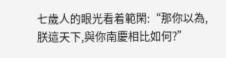七歲人的眼光看着範閑:“那你以為,朕這天下,與你南慶相比如何?”